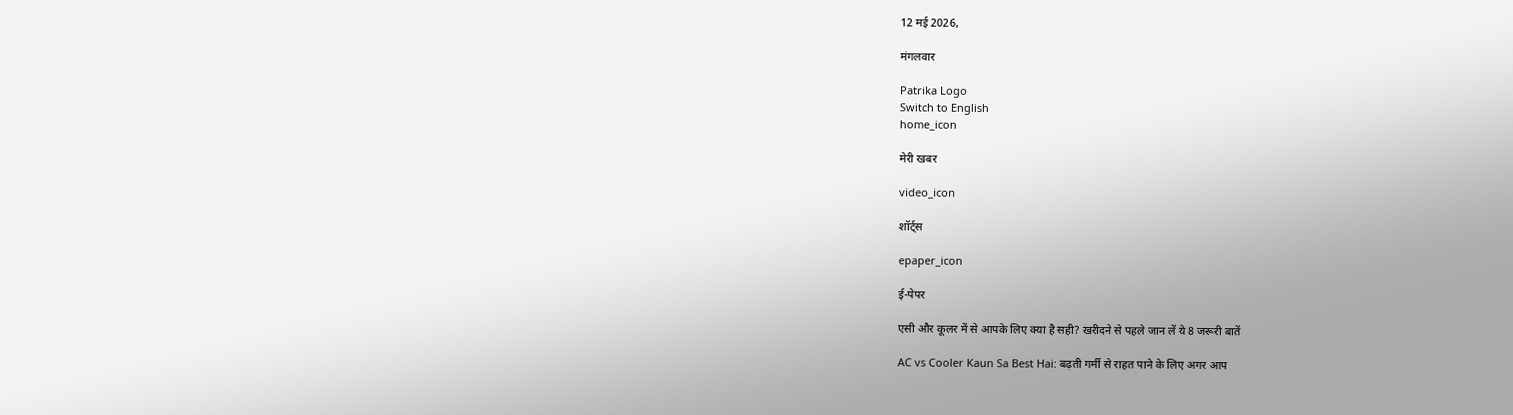12 मई 2026,

मंगलवार

Patrika Logo
Switch to English
home_icon

मेरी खबर

video_icon

शॉर्ट्स

epaper_icon

ई-पेपर

एसी और कूलर में से आपके लिए क्या है सही? खरीदने से पहले जान लें ये 8 जरूरी बातें

AC vs Cooler Kaun Sa Best Hai: बढ़ती गर्मी से राहत पाने के लिए अगर आप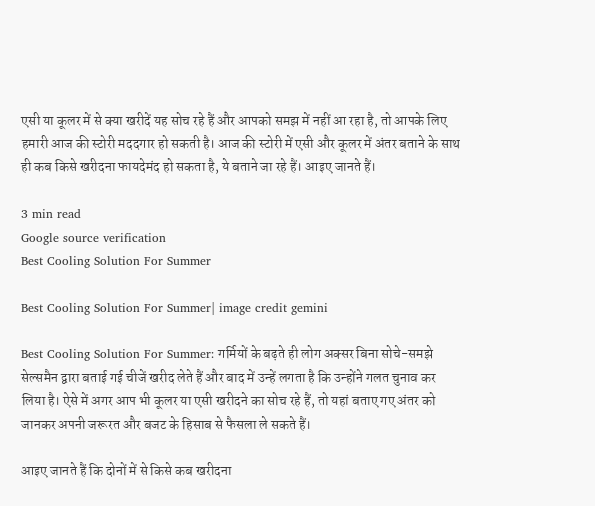एसी या कूलर में से क्या खरीदें यह सोच रहे हैं और आपको समझ में नहीं आ रहा है, तो आपके लिए हमारी आज की स्टोरी मददगार हो सकती है। आज की स्टोरी में एसी और कूलर में अंतर बताने के साथ ही कब किसे खरीदना फायदेमंद हो सकता है, ये बताने जा रहे हैं। आइए जानते हैं।

3 min read
Google source verification
Best Cooling Solution For Summer

Best Cooling Solution For Summer| image credit gemini

Best Cooling Solution For Summer: गर्मियों के बढ़ते ही लोग अक्सर बिना सोचे-समझे सेल्समैन द्वारा बताई गई चीजें खरीद लेते हैं और बाद में उन्हें लगता है कि उन्होंने गलत चुनाव कर लिया है। ऐसे में अगर आप भी कूलर या एसी खरीदने का सोच रहे हैं, तो यहां बताए गए अंतर को जानकर अपनी जरूरत और बजट के हिसाब से फैसला ले सकते हैं।

आइए जानते हैं कि दोनों में से किसे कब खरीदना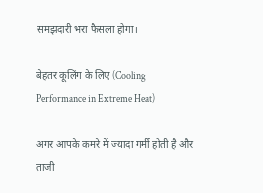समझदारी भरा फैसला होगा।

बेहतर कूलिंग के लिए (Cooling Performance in Extreme Heat)

अगर आपके कमरे में ज्यादा गर्मी होती है और ताजी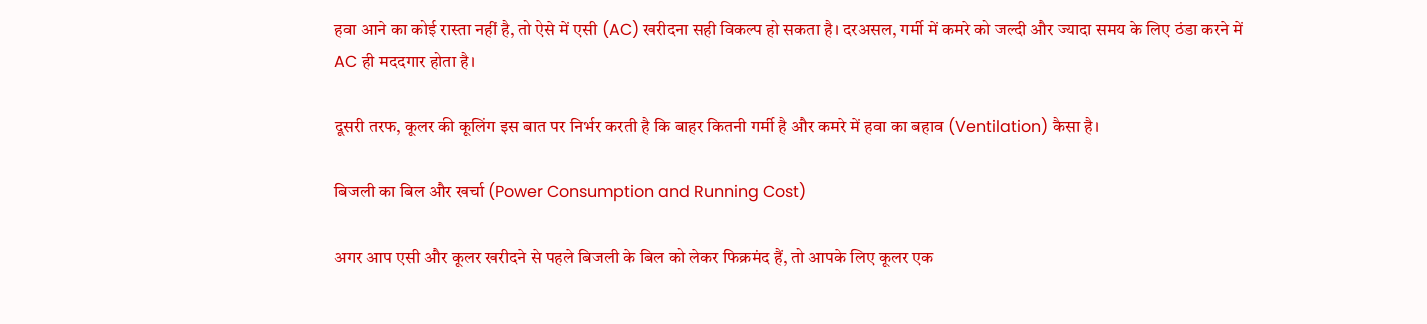हवा आने का कोई रास्ता नहीं है, तो ऐसे में एसी (AC) खरीदना सही विकल्प हो सकता है। दरअसल, गर्मी में कमरे को जल्दी और ज्यादा समय के लिए ठंडा करने में AC ही मददगार होता है।

दूसरी तरफ, कूलर की कूलिंग इस बात पर निर्भर करती है कि बाहर कितनी गर्मी है और कमरे में हवा का बहाव (Ventilation) कैसा है।

बिजली का बिल और खर्चा (Power Consumption and Running Cost)

अगर आप एसी और कूलर खरीदने से पहले बिजली के बिल को लेकर फिक्रमंद हैं, तो आपके लिए कूलर एक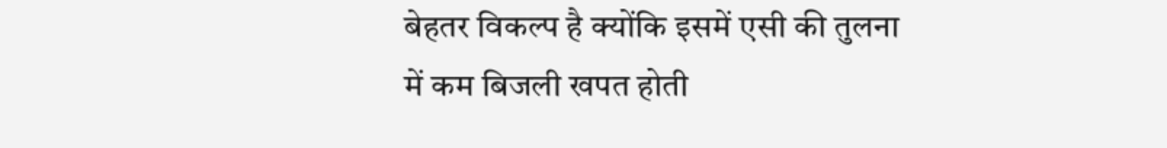बेहतर विकल्प है क्योंकि इसमें एसी की तुलना में कम बिजली खपत होती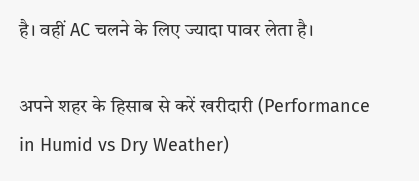है। वहीं AC चलने के लिए ज्यादा पावर लेता है।

अपने शहर के हिसाब से करें खरीदारी (Performance in Humid vs Dry Weather)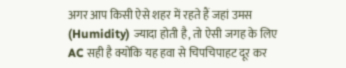अगर आप किसी ऐसे शहर में रहते हैं जहां उमस (Humidity) ज्यादा होती है, तो ऐसी जगह के लिए AC सही है क्योंकि यह हवा से चिपचिपाहट दूर कर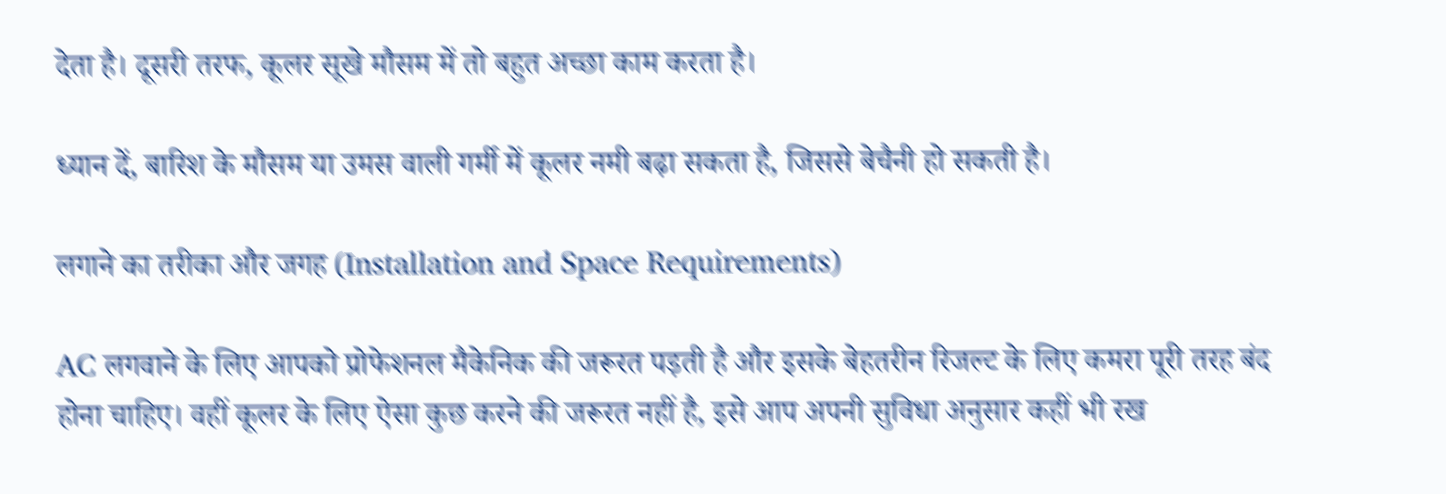देता है। दूसरी तरफ, कूलर सूखे मौसम में तो बहुत अच्छा काम करता है।

ध्यान दें, बारिश के मौसम या उमस वाली गर्मी में कूलर नमी बढ़ा सकता है, जिससे बेचैनी हो सकती है।

लगाने का तरीका और जगह (Installation and Space Requirements)

AC लगवाने के लिए आपको प्रोफेशनल मैकेनिक की जरूरत पड़ती है और इसके बेहतरीन रिजल्ट के लिए कमरा पूरी तरह बंद होना चाहिए। वहीं कूलर के लिए ऐसा कुछ करने की जरूरत नहीं है, इसे आप अपनी सुविधा अनुसार कहीं भी रख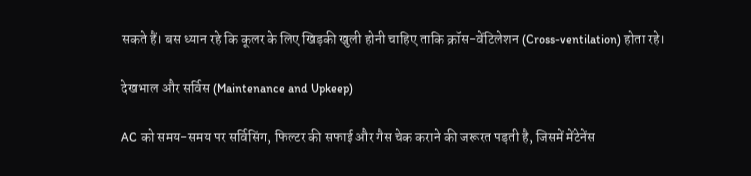सकते हैं। बस ध्यान रहे कि कूलर के लिए खिड़की खुली होनी चाहिए ताकि क्रॉस-वेंटिलेशन (Cross-ventilation) होता रहे।

देखभाल और सर्विस (Maintenance and Upkeep)

AC को समय-समय पर सर्विसिंग, फिल्टर की सफाई और गैस चेक कराने की जरूरत पड़ती है, जिसमें मेंटेनेंस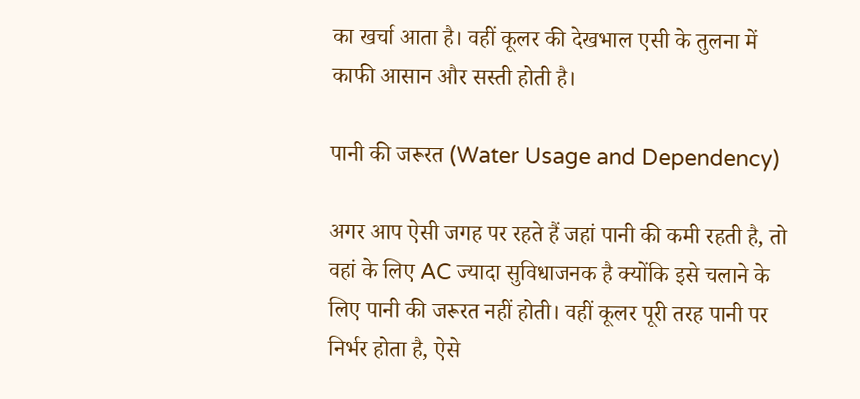का खर्चा आता है। वहीं कूलर की देखभाल एसी के तुलना में काफी आसान और सस्ती होती है।

पानी की जरूरत (Water Usage and Dependency)

अगर आप ऐसी जगह पर रहते हैं जहां पानी की कमी रहती है, तो वहां के लिए AC ज्यादा सुविधाजनक है क्योंकि इसे चलाने के लिए पानी की जरूरत नहीं होती। वहीं कूलर पूरी तरह पानी पर निर्भर होता है, ऐसे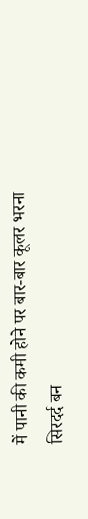में पानी की कमी होने पर बार-बार कूलर भरना सिरदर्द बन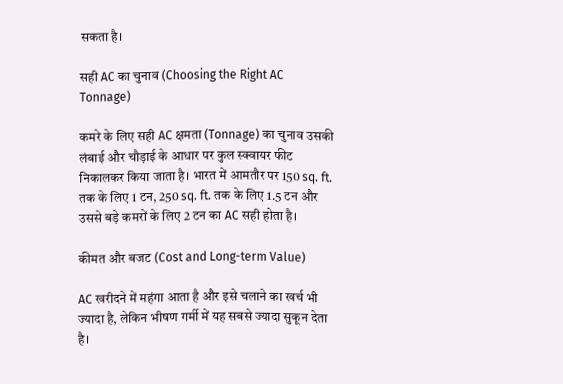सकता है।

सही AC का चुनाव (Choosing the Right AC Tonnage)

कमरे के लिए सही AC क्षमता (Tonnage) का चुनाव उसकी लंबाई और चौड़ाई के आधार पर कुल स्क्वायर फीट निकालकर किया जाता है। भारत में आमतौर पर 150 sq. ft. तक के लिए 1 टन, 250 sq. ft. तक के लिए 1.5 टन और उससे बड़े कमरों के लिए 2 टन का AC सही होता है।

कीमत और बजट (Cost and Long-term Value)

AC खरीदने में महंगा आता है और इसे चलाने का खर्च भी ज्यादा है, लेकिन भीषण गर्मी में यह सबसे ज्यादा सुकून देता है।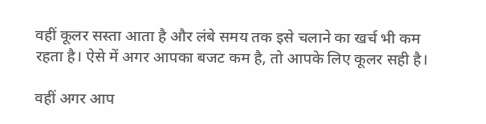वहीं कूलर सस्ता आता है और लंबे समय तक इसे चलाने का खर्च भी कम रहता है। ऐसे में अगर आपका बजट कम है, तो आपके लिए कूलर सही है।

वहीं अगर आप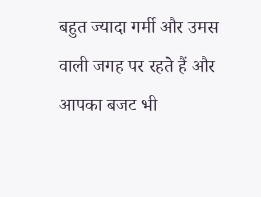बहुत ज्यादा गर्मी और उमस वाली जगह पर रहते हैं और आपका बजट भी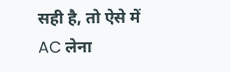सही है, तो ऐसे में AC लेना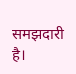समझदारी है।